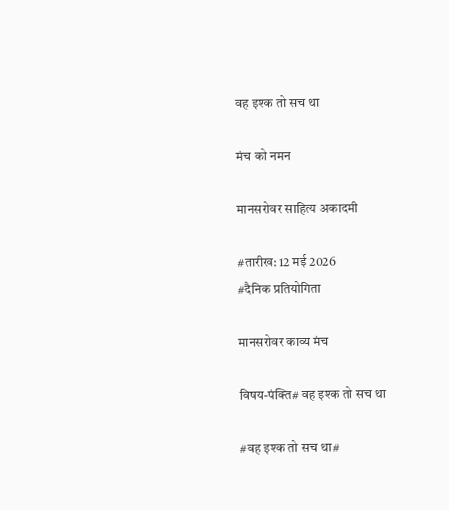वह इश्क तो सच था

मंच को नमन

मानसरोवर साहित्य अकादमी

#तारीख: 12 मई 2026
#दैनिक प्रतियोगिता

मानसरोवर काव्य मंच

विषय-पंक्ति# वह इश्क तो सच था

#वह इश्क तो सच था#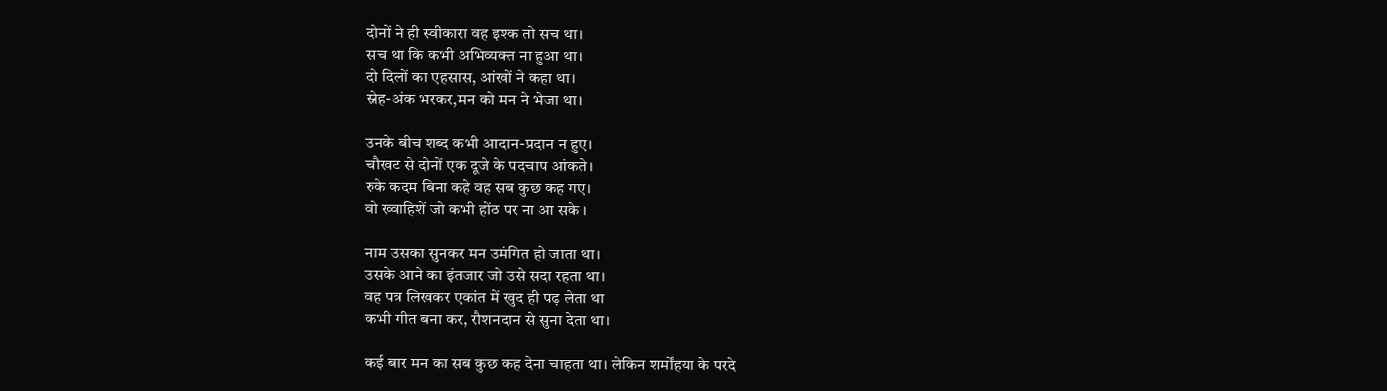दोनों ने ही स्वीकारा वह इश्क तो सच था।
सच था कि कभी अभिव्यक्त ना हुआ था।
दो दिलों का एहसास, आंखों ने कहा था।
स्नेह-अंक भरकर,मन को मन ने भेजा था।

उनके बीच शब्द कभी आदान-प्रदान न हुए।
चौखट से दोनों एक दूजे के पदचाप आंकते।
रुके कदम बिना कहे वह सब कुछ कह गए।
वो ख्वाहिशें जो कभी होंठ पर ना आ सके ।

नाम उसका सुनकर मन उमंगित हो जाता था।
उसके आने का इंतजार जो उसे सदा रहता था।
वह पत्र लिखकर एकांत में खुद ही पढ़ लेता था
कभी गीत बना कर, रौशनदान से सुना देता था।

कई बार मन का सब कुछ कह देना चाहता था। लेकिन शर्मोंहया के परदे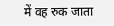में वह रुक जाता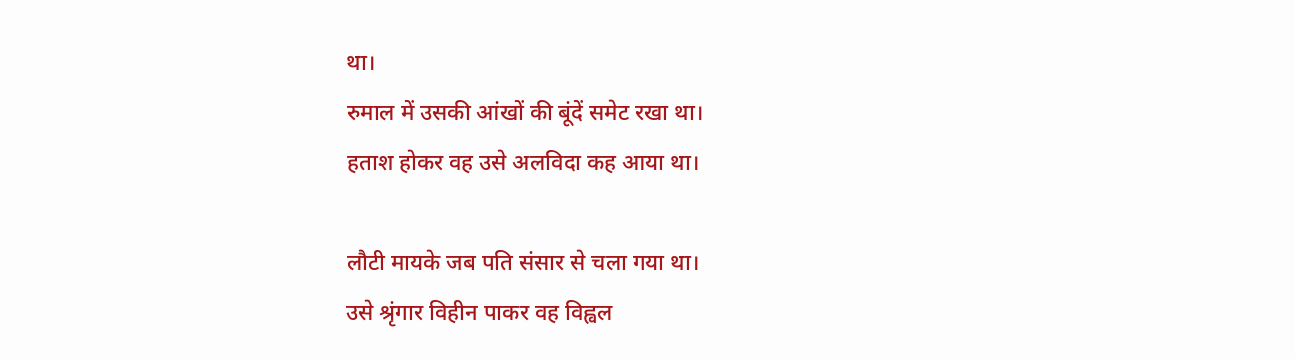था।
रुमाल में उसकी आंखों की बूंदें समेट रखा था।
हताश होकर वह उसे अलविदा कह आया था।

लौटी मायके जब पति संसार से चला गया था।
उसे श्रृंगार विहीन पाकर वह विह्वल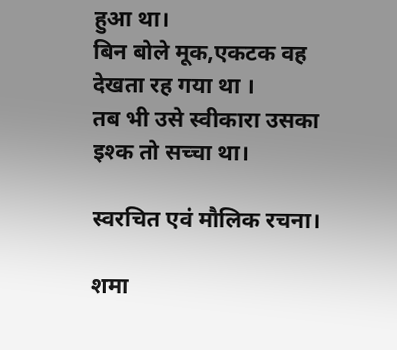हुआ था।
बिन बोले मूक,एकटक वह देखता रह गया था ।
तब भी उसे स्वीकारा उसका इश्क तो सच्चा था।

स्वरचित एवं मौलिक रचना।

शमा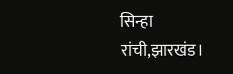सिन्हा
रांची,झारखंड।